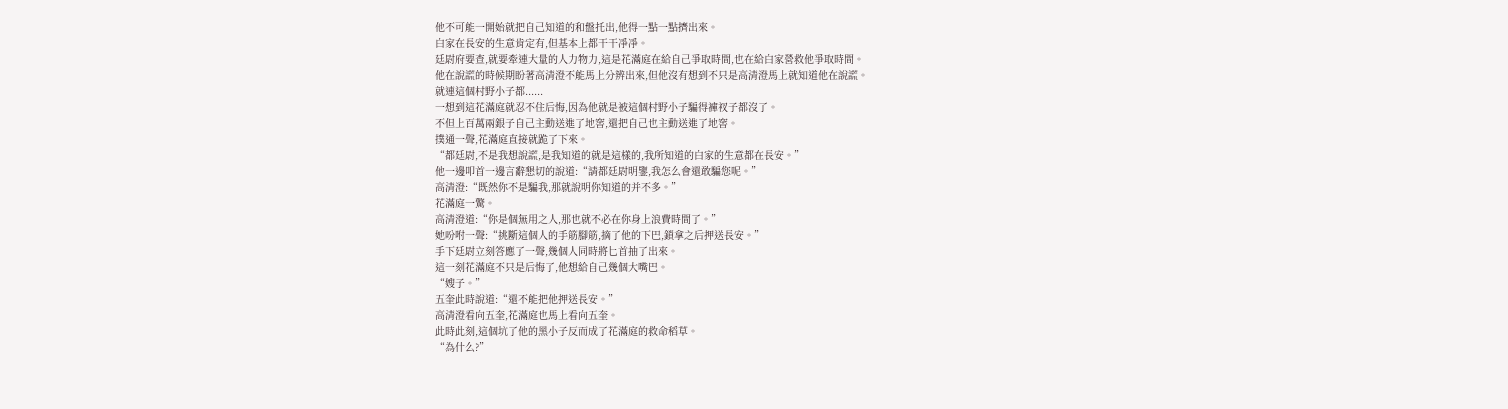他不可能一開始就把自己知道的和盤托出,他得一點一點擠出來。
白家在長安的生意肯定有,但基本上都干干凈凈。
廷尉府要查,就要牽連大量的人力物力,這是花滿庭在給自己爭取時間,也在給白家營救他爭取時間。
他在說謊的時候期盼著高清澄不能馬上分辨出來,但他沒有想到不只是高清澄馬上就知道他在說謊。
就連這個村野小子都......
一想到這花滿庭就忍不住后悔,因為他就是被這個村野小子騙得褲衩子都沒了。
不但上百萬兩銀子自己主動送進了地窖,還把自己也主動送進了地窖。
撲通一聲,花滿庭直接就跪了下來。
“都廷尉,不是我想說謊,是我知道的就是這樣的,我所知道的白家的生意都在長安。”
他一邊叩首一邊言辭懇切的說道:“請都廷尉明鑒,我怎么會還敢騙您呢。”
高清澄:“既然你不是騙我,那就說明你知道的并不多。”
花滿庭一驚。
高清澄道:“你是個無用之人,那也就不必在你身上浪費時間了。”
她吩咐一聲:“挑斷這個人的手筋腳筋,摘了他的下巴,鎖拿之后押送長安。”
手下廷尉立刻答應了一聲,幾個人同時將匕首抽了出來。
這一刻花滿庭不只是后悔了,他想給自己幾個大嘴巴。
“嫂子。”
五奎此時說道:“還不能把他押送長安。”
高清澄看向五奎,花滿庭也馬上看向五奎。
此時此刻,這個坑了他的黑小子反而成了花滿庭的救命稻草。
“為什么?”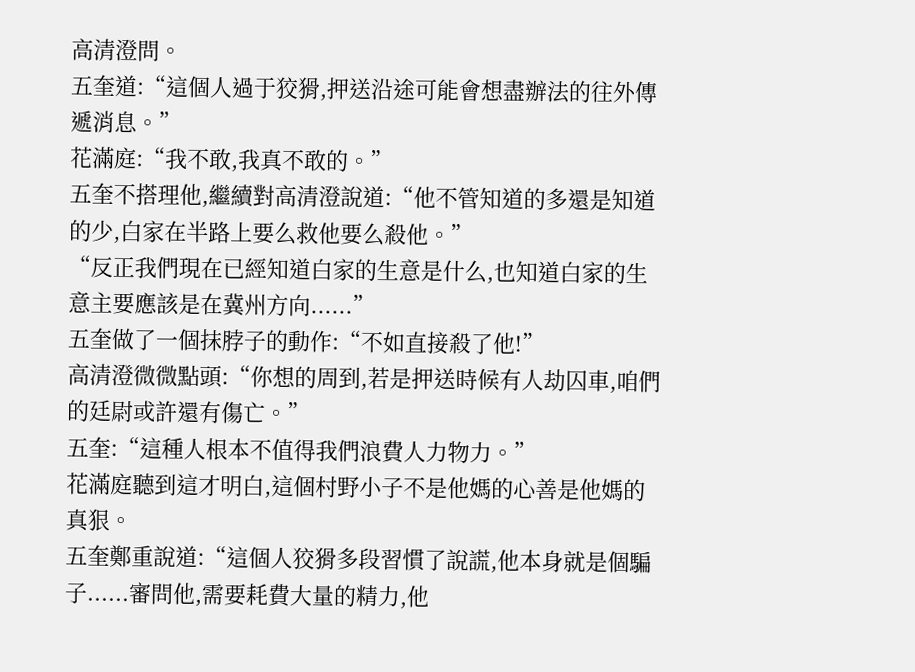高清澄問。
五奎道:“這個人過于狡猾,押送沿途可能會想盡辦法的往外傳遞消息。”
花滿庭:“我不敢,我真不敢的。”
五奎不搭理他,繼續對高清澄說道:“他不管知道的多還是知道的少,白家在半路上要么救他要么殺他。”
“反正我們現在已經知道白家的生意是什么,也知道白家的生意主要應該是在冀州方向......”
五奎做了一個抹脖子的動作:“不如直接殺了他!”
高清澄微微點頭:“你想的周到,若是押送時候有人劫囚車,咱們的廷尉或許還有傷亡。”
五奎:“這種人根本不值得我們浪費人力物力。”
花滿庭聽到這才明白,這個村野小子不是他媽的心善是他媽的真狠。
五奎鄭重說道:“這個人狡猾多段習慣了說謊,他本身就是個騙子......審問他,需要耗費大量的精力,他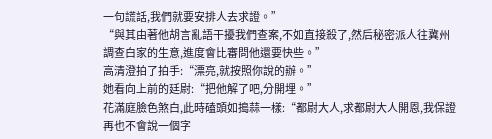一句謊話,我們就要安排人去求證。”
“與其由著他胡言亂語干擾我們查案,不如直接殺了,然后秘密派人往冀州調查白家的生意,進度會比審問他還要快些。”
高清澄拍了拍手:“漂亮,就按照你說的辦。”
她看向上前的廷尉:“把他解了吧,分開埋。”
花滿庭臉色煞白,此時磕頭如搗蒜一樣:“都尉大人,求都尉大人開恩,我保證再也不會說一個字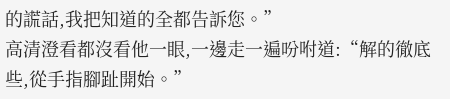的謊話,我把知道的全都告訴您。”
高清澄看都沒看他一眼,一邊走一遍吩咐道:“解的徹底些,從手指腳趾開始。”